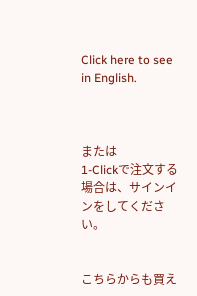Click here to see in English.



または
1-Clickで注文する場合は、サインインをしてください。


こちらからも買え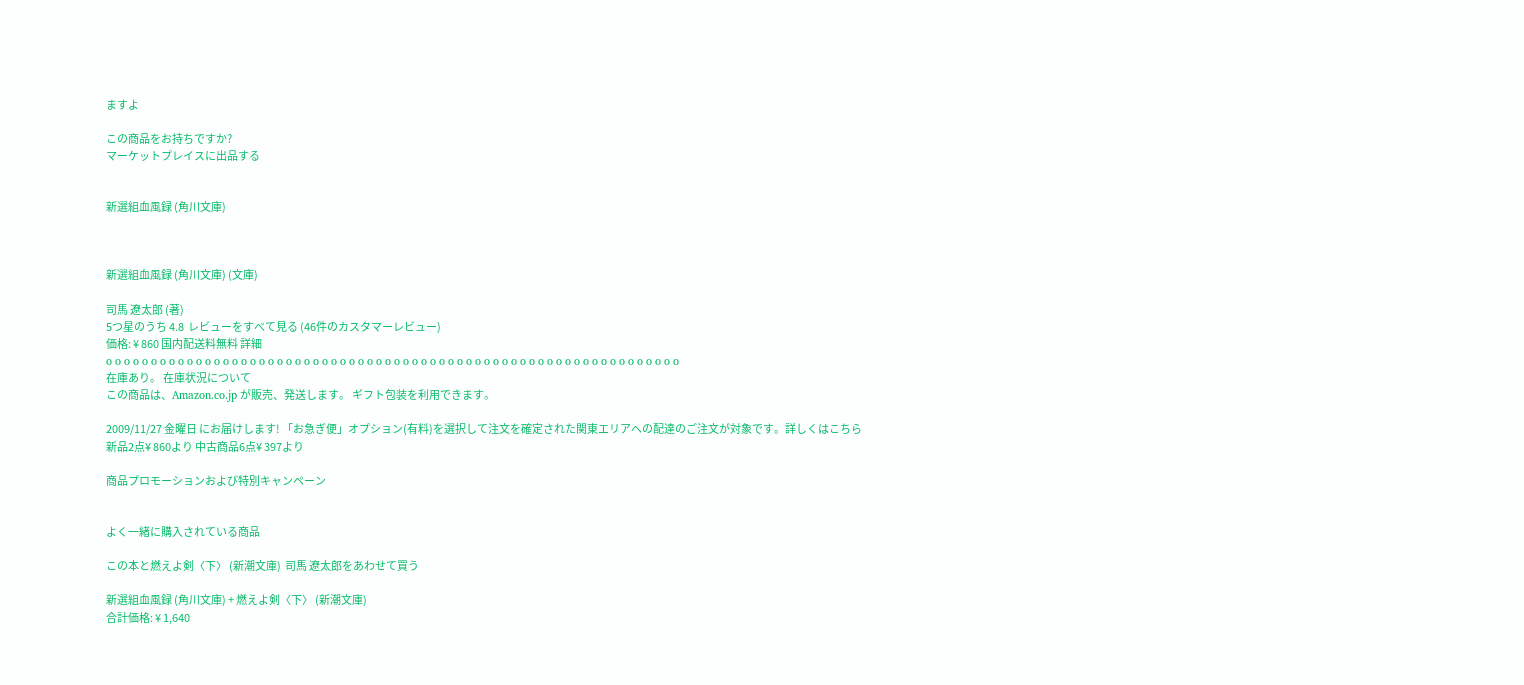ますよ

この商品をお持ちですか?
マーケットプレイスに出品する


新選組血風録 (角川文庫)



新選組血風録 (角川文庫) (文庫)

司馬 遼太郎 (著)
5つ星のうち 4.8  レビューをすべて見る (46件のカスタマーレビュー)
価格: ¥ 860 国内配送料無料 詳細
o o o o o o o o o o o o o o o o o o o o o o o o o o o o o o o o o o o o o o o o o o o o o o o o o o o o o o o o o o o o o o o o
在庫あり。 在庫状況について
この商品は、Amazon.co.jp が販売、発送します。 ギフト包装を利用できます。

2009/11/27 金曜日 にお届けします! 「お急ぎ便」オプション(有料)を選択して注文を確定された関東エリアへの配達のご注文が対象です。詳しくはこちら
新品2点¥ 860より 中古商品6点¥ 397より

商品プロモーションおよび特別キャンペーン


よく一緒に購入されている商品

この本と燃えよ剣〈下〉 (新潮文庫)  司馬 遼太郎をあわせて買う

新選組血風録 (角川文庫) + 燃えよ剣〈下〉 (新潮文庫)
合計価格: ¥ 1,640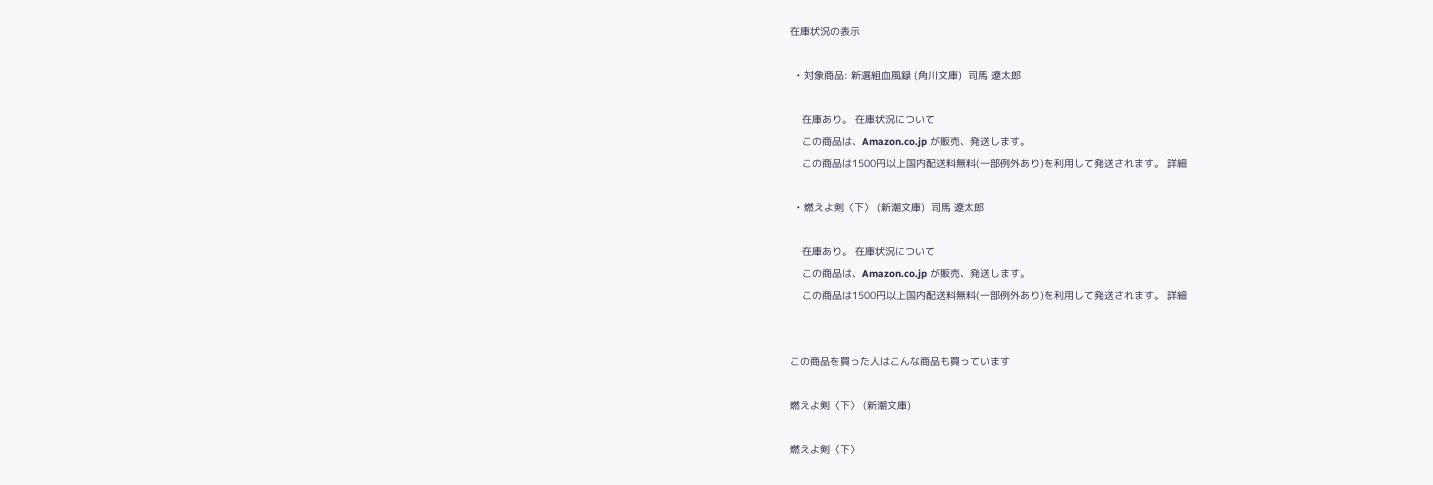在庫状況の表示

  • 対象商品: 新選組血風録 (角川文庫)  司馬 遼太郎

    在庫あり。 在庫状況について
    この商品は、Amazon.co.jp が販売、発送します。
    この商品は1500円以上国内配送料無料(一部例外あり)を利用して発送されます。 詳細

  • 燃えよ剣〈下〉 (新潮文庫)  司馬 遼太郎

    在庫あり。 在庫状況について
    この商品は、Amazon.co.jp が販売、発送します。
    この商品は1500円以上国内配送料無料(一部例外あり)を利用して発送されます。 詳細


この商品を買った人はこんな商品も買っています

燃えよ剣〈下〉 (新潮文庫)

燃えよ剣〈下〉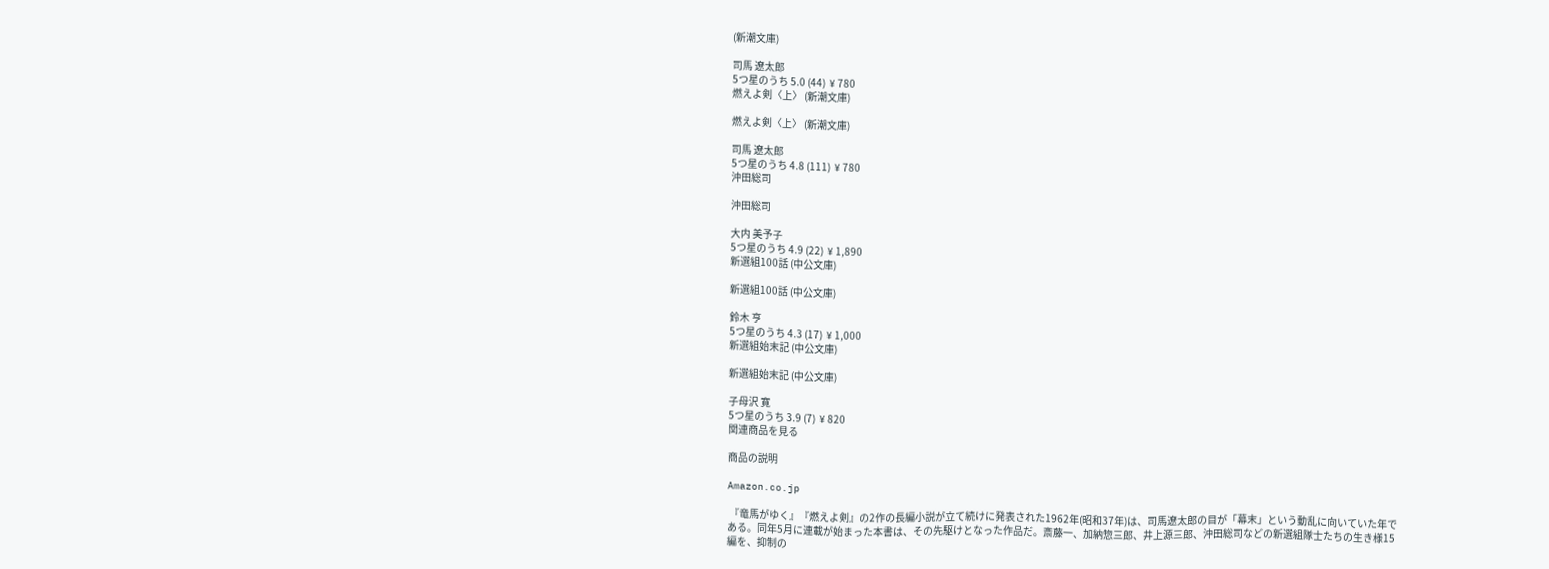(新潮文庫)

司馬 遼太郎
5つ星のうち 5.0 (44)  ¥ 780
燃えよ剣〈上〉 (新潮文庫)

燃えよ剣〈上〉 (新潮文庫)

司馬 遼太郎
5つ星のうち 4.8 (111)  ¥ 780
沖田総司

沖田総司

大内 美予子
5つ星のうち 4.9 (22)  ¥ 1,890
新選組100話 (中公文庫)

新選組100話 (中公文庫)

鈴木 亨
5つ星のうち 4.3 (17)  ¥ 1,000
新選組始末記 (中公文庫)

新選組始末記 (中公文庫)

子母沢 寛
5つ星のうち 3.9 (7)  ¥ 820
関連商品を見る

商品の説明

Amazon.co.jp

 『竜馬がゆく』『燃えよ剣』の2作の長編小説が立て続けに発表された1962年(昭和37年)は、司馬遼太郎の目が「幕末」という動乱に向いていた年である。同年5月に連載が始まった本書は、その先駆けとなった作品だ。斎藤一、加納惣三郎、井上源三郎、沖田総司などの新選組隊士たちの生き様15編を、抑制の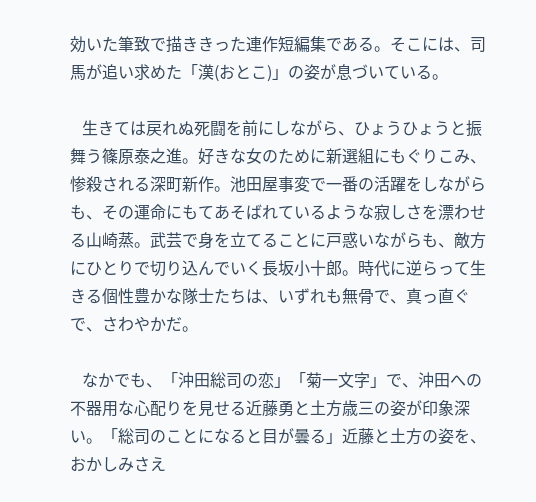効いた筆致で描ききった連作短編集である。そこには、司馬が追い求めた「漢(おとこ)」の姿が息づいている。

   生きては戻れぬ死闘を前にしながら、ひょうひょうと振舞う篠原泰之進。好きな女のために新選組にもぐりこみ、惨殺される深町新作。池田屋事変で一番の活躍をしながらも、その運命にもてあそばれているような寂しさを漂わせる山崎蒸。武芸で身を立てることに戸惑いながらも、敵方にひとりで切り込んでいく長坂小十郎。時代に逆らって生きる個性豊かな隊士たちは、いずれも無骨で、真っ直ぐで、さわやかだ。

   なかでも、「沖田総司の恋」「菊一文字」で、沖田への不器用な心配りを見せる近藤勇と土方歳三の姿が印象深い。「総司のことになると目が曇る」近藤と土方の姿を、おかしみさえ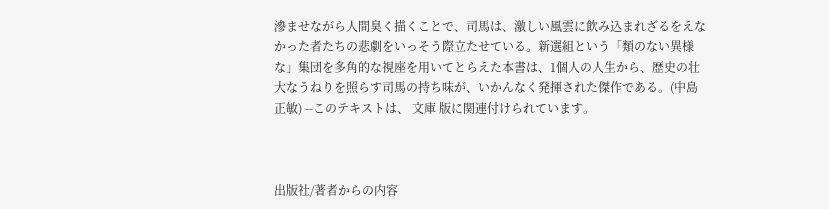滲ませながら人間臭く描くことで、司馬は、激しい風雲に飲み込まれざるをえなかった者たちの悲劇をいっそう際立たせている。新選組という「類のない異様な」集団を多角的な視座を用いてとらえた本書は、1個人の人生から、歴史の壮大なうねりを照らす司馬の持ち味が、いかんなく発揮された傑作である。(中島正敏) --このテキストは、 文庫 版に関連付けられています。



出版社/著者からの内容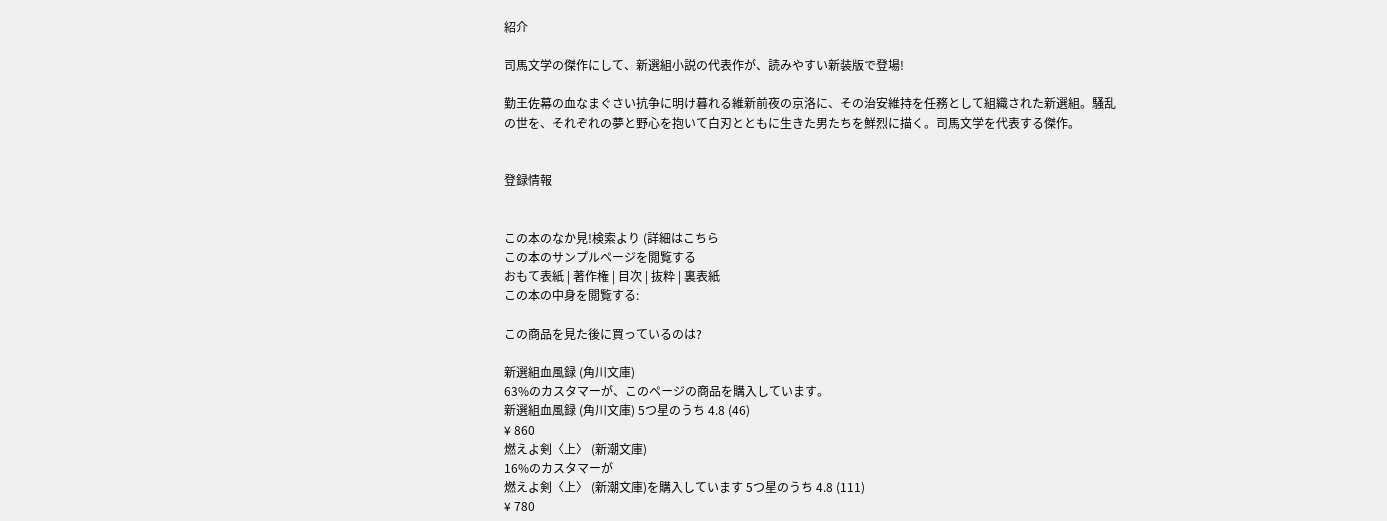紹介

司馬文学の傑作にして、新選組小説の代表作が、読みやすい新装版で登場!

勤王佐幕の血なまぐさい抗争に明け暮れる維新前夜の京洛に、その治安維持を任務として組織された新選組。騒乱の世を、それぞれの夢と野心を抱いて白刃とともに生きた男たちを鮮烈に描く。司馬文学を代表する傑作。


登録情報


この本のなか見!検索より (詳細はこちら
この本のサンプルページを閲覧する
おもて表紙 | 著作権 | 目次 | 抜粋 | 裏表紙
この本の中身を閲覧する:

この商品を見た後に買っているのは?

新選組血風録 (角川文庫)
63%のカスタマーが、このページの商品を購入しています。
新選組血風録 (角川文庫) 5つ星のうち 4.8 (46)
¥ 860
燃えよ剣〈上〉 (新潮文庫)
16%のカスタマーが
燃えよ剣〈上〉 (新潮文庫)を購入しています 5つ星のうち 4.8 (111)
¥ 780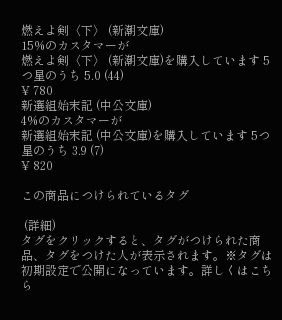燃えよ剣〈下〉 (新潮文庫)
15%のカスタマーが
燃えよ剣〈下〉 (新潮文庫)を購入しています 5つ星のうち 5.0 (44)
¥ 780
新選組始末記 (中公文庫)
4%のカスタマーが
新選組始末記 (中公文庫)を購入しています 5つ星のうち 3.9 (7)
¥ 820

この商品につけられているタグ

 (詳細)
タグをクリックすると、タグがつけられた商品、タグをつけた人が表示されます。※タグは初期設定で公開になっています。詳しくはこちら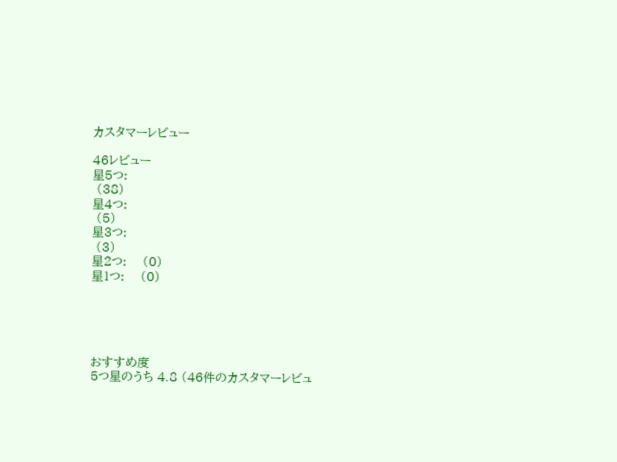カスタマーレビュー

46レビュー
星5つ:
 (38)
星4つ:
 (5)
星3つ:
 (3)
星2つ:    (0)
星1つ:    (0)





おすすめ度
5つ星のうち 4.8 (46件のカスタマーレビュ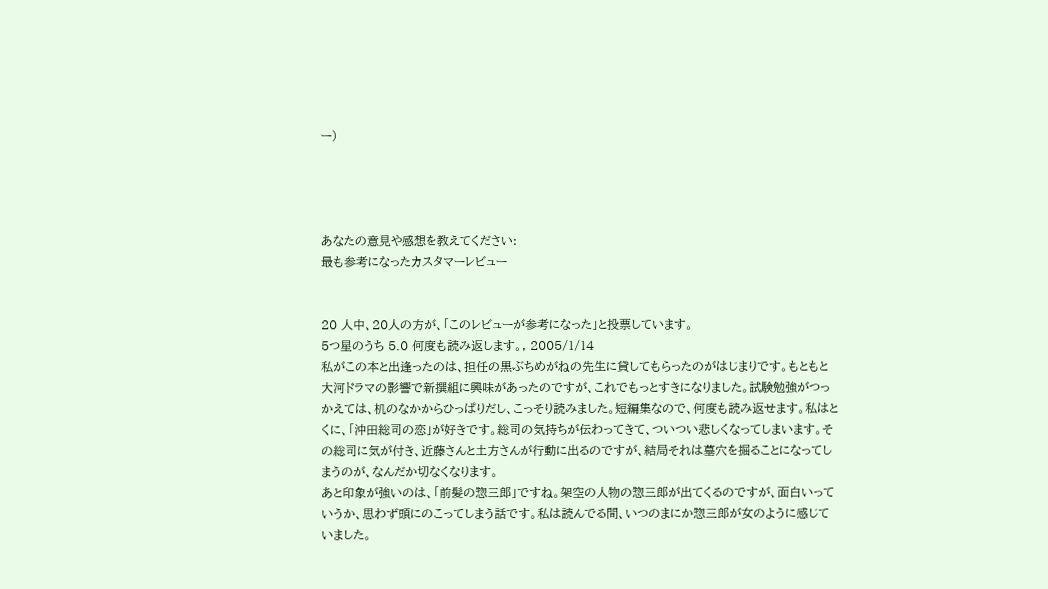ー)




あなたの意見や感想を教えてください:
最も参考になったカスタマーレビュー


20 人中、20人の方が、「このレビューが参考になった」と投票しています。
5つ星のうち 5.0 何度も読み返します。, 2005/1/14
私がこの本と出逢ったのは、担任の黒ぶちめがねの先生に貸してもらったのがはじまりです。もともと大河ドラマの影響で新撰組に興味があったのですが、これでもっとすきになりました。試験勉強がつっかえては、机のなかからひっぱりだし、こっそり読みました。短編集なので、何度も読み返せます。私はとくに、「沖田総司の恋」が好きです。総司の気持ちが伝わってきて、ついつい悲しくなってしまいます。その総司に気が付き、近藤さんと土方さんが行動に出るのですが、結局それは墓穴を掘ることになってしまうのが、なんだか切なくなります。
あと印象が強いのは、「前髪の惣三郎」ですね。架空の人物の惣三郎が出てくるのですが、面白いっていうか、思わず頭にのこってしまう話です。私は読んでる間、いつのまにか惣三郎が女のように感じていました。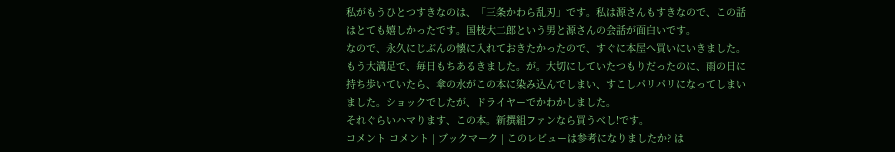私がもうひとつすきなのは、「三条かわら乱刃」です。私は源さんもすきなので、この話はとても嬉しかったです。国枝大二郎という男と源さんの会話が面白いです。
なので、永久にじぶんの懐に入れておきたかったので、すぐに本屋へ買いにいきました。
もう大満足で、毎日もちあるきました。が。大切にしていたつもりだったのに、雨の日に持ち歩いていたら、傘の水がこの本に染み込んでしまい、すこしパリパリになってしまいました。ショックでしたが、ドライヤーでかわかしました。
それぐらいハマります、この本。新撰組ファンなら買うべし!です。
コメント コメント | ブックマーク | このレビューは参考になりましたか? は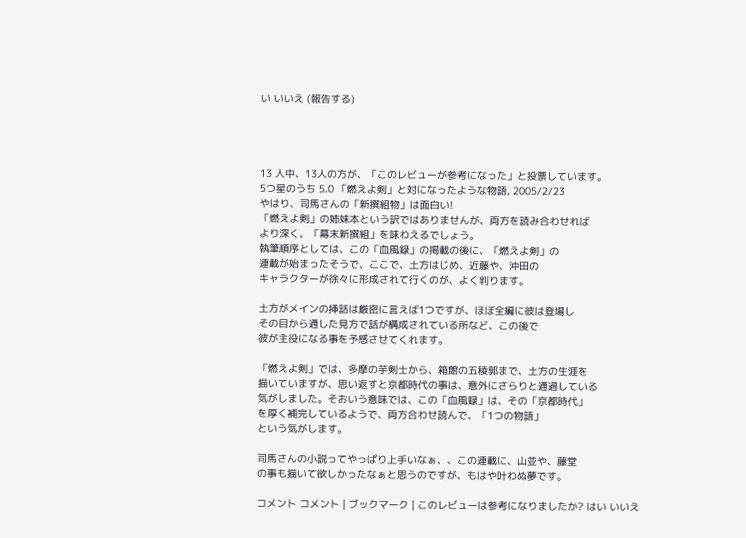い いいえ (報告する)




13 人中、13人の方が、「このレビューが参考になった」と投票しています。
5つ星のうち 5.0 「燃えよ剣」と対になったような物語, 2005/2/23
やはり、司馬さんの「新撰組物」は面白い!
「燃えよ剣」の姉妹本という訳ではありませんが、両方を読み合わせれば
より深く、「幕末新撰組」を味わえるでしょう。
執筆順序としては、この「血風録」の掲載の後に、「燃えよ剣」の
連載が始まったそうで、ここで、土方はじめ、近藤や、沖田の
キャラクターが徐々に形成されて行くのが、よく判ります。

土方がメインの挿話は厳密に言えば1つですが、ほぼ全編に彼は登場し
その目から通した見方で話が構成されている所など、この後で
彼が主役になる事を予感させてくれます。

「燃えよ剣」では、多摩の芋剣士から、箱館の五稜郭まで、土方の生涯を
描いていますが、思い返すと京都時代の事は、意外にさらりと通過している
気がしました。そおいう意味では、この「血風録」は、その「京都時代」
を厚く補完しているようで、両方合わせ読んで、「1つの物語」
という気がします。

司馬さんの小説ってやっぱり上手いなぁ、、この連載に、山並や、藤堂
の事も描いて欲しかったなぁと思うのですが、もはや叶わぬ夢です。

コメント コメント | ブックマーク | このレビューは参考になりましたか? はい いいえ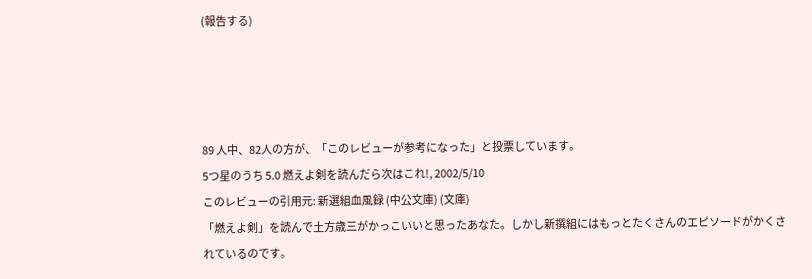(報告する)




89 人中、82人の方が、「このレビューが参考になった」と投票しています。
5つ星のうち 5.0 燃えよ剣を読んだら次はこれ!, 2002/5/10
このレビューの引用元: 新選組血風録 (中公文庫) (文庫)
「燃えよ剣」を読んで土方歳三がかっこいいと思ったあなた。しかし新撰組にはもっとたくさんのエピソードがかくされているのです。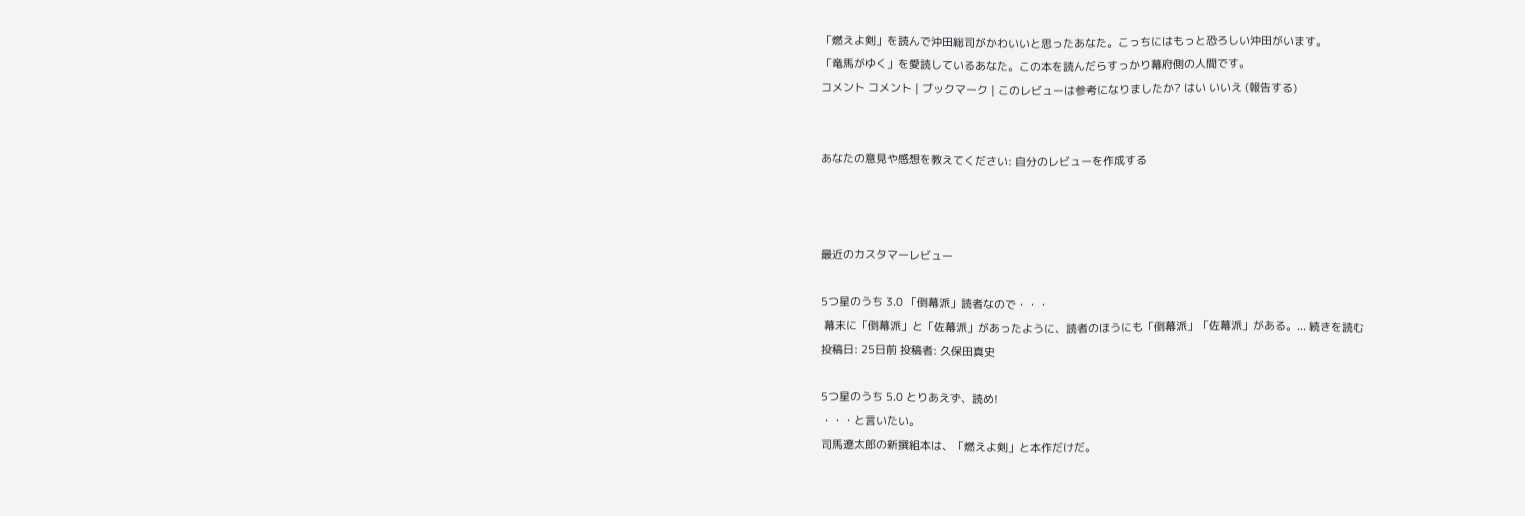「燃えよ剣」を読んで沖田総司がかわいいと思ったあなた。こっちにはもっと恐ろしい沖田がいます。
「竜馬がゆく」を愛読しているあなた。この本を読んだらすっかり幕府側の人間です。
コメント コメント | ブックマーク | このレビューは参考になりましたか? はい いいえ (報告する)


あなたの意見や感想を教えてください: 自分のレビューを作成する



最近のカスタマーレビュー

5つ星のうち 3.0 「倒幕派」読者なので・・・
 幕末に「倒幕派」と「佐幕派」があったように、読者のほうにも「倒幕派」「佐幕派」がある。... 続きを読む
投稿日: 25日前 投稿者: 久保田真史

5つ星のうち 5.0 とりあえず、読め!
・・・と言いたい。
司馬遼太郎の新撰組本は、「燃えよ剣」と本作だけだ。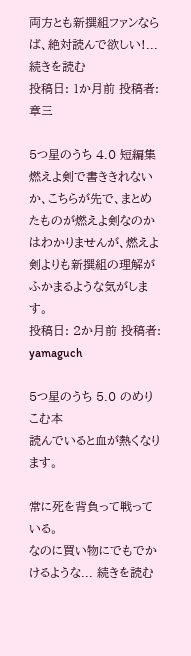両方とも新撰組ファンならば、絶対読んで欲しい!... 続きを読む
投稿日: 1か月前 投稿者: 章三

5つ星のうち 4.0 短編集
燃えよ剣で書ききれないか、こちらが先で、まとめたものが燃えよ剣なのかはわかりませんが、燃えよ剣よりも新撰組の理解がふかまるような気がします。
投稿日: 2か月前 投稿者: yamaguch

5つ星のうち 5.0 のめりこむ本
読んでいると血が熱くなります。

常に死を背負って戦っている。
なのに買い物にでもでかけるような... 続きを読む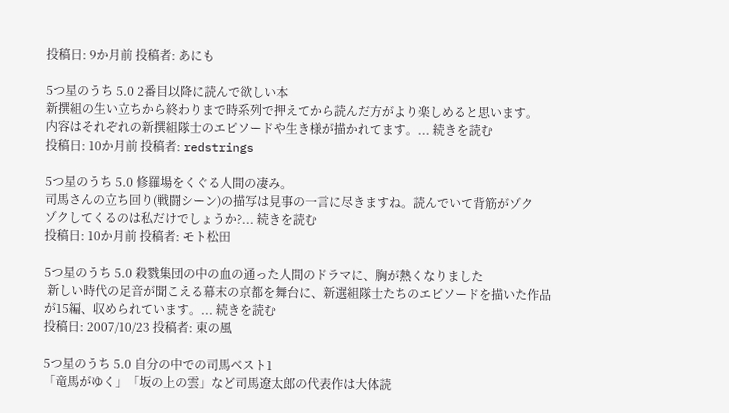投稿日: 9か月前 投稿者: あにも

5つ星のうち 5.0 2番目以降に読んで欲しい本
新撰組の生い立ちから終わりまで時系列で押えてから読んだ方がより楽しめると思います。
内容はそれぞれの新撰組隊士のエピソードや生き様が描かれてます。... 続きを読む
投稿日: 10か月前 投稿者: redstrings

5つ星のうち 5.0 修羅場をくぐる人間の凄み。
司馬さんの立ち回り(戦闘シーン)の描写は見事の一言に尽きますね。読んでいて背筋がゾク
ゾクしてくるのは私だけでしょうか?... 続きを読む
投稿日: 10か月前 投稿者: モト松田

5つ星のうち 5.0 殺戮集団の中の血の通った人間のドラマに、胸が熱くなりました
 新しい時代の足音が聞こえる幕末の京都を舞台に、新選組隊士たちのエピソードを描いた作品が15編、収められています。... 続きを読む
投稿日: 2007/10/23 投稿者: 東の風

5つ星のうち 5.0 自分の中での司馬ベスト1
「竜馬がゆく」「坂の上の雲」など司馬遼太郎の代表作は大体読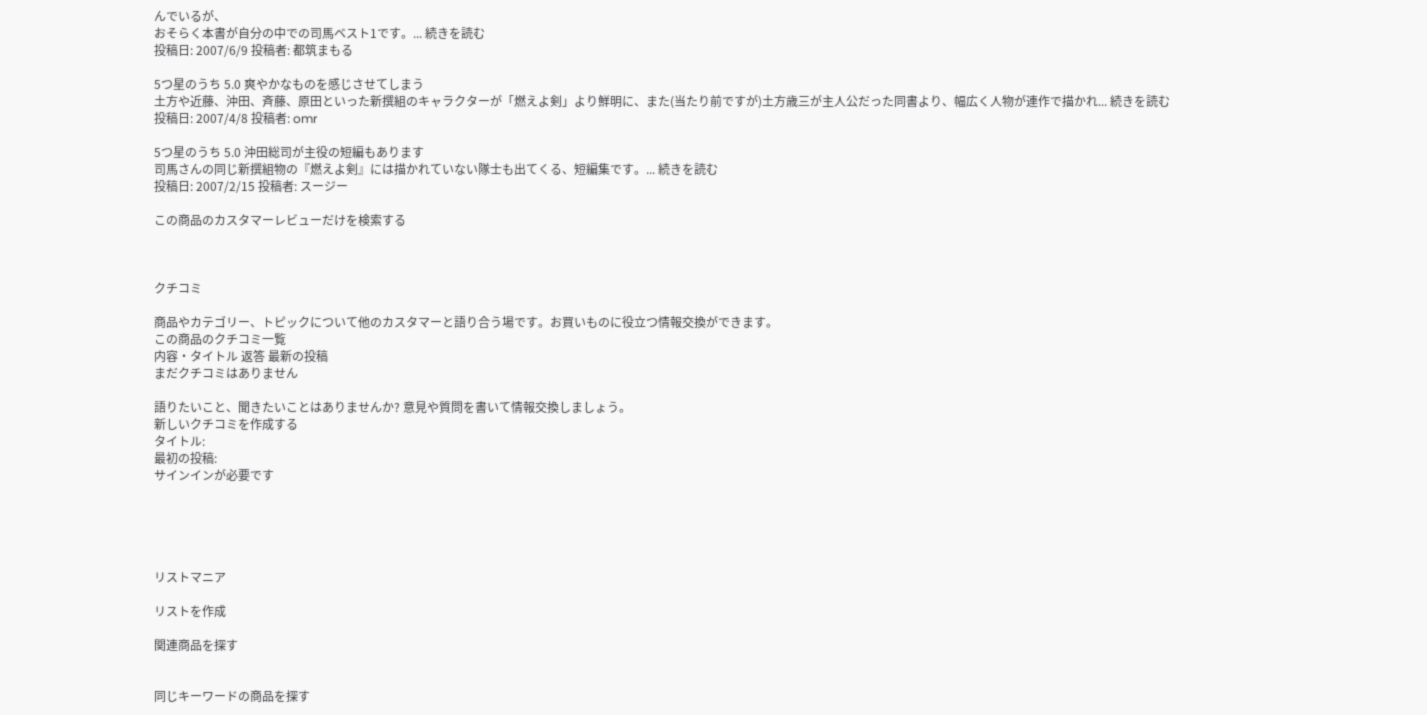んでいるが、
おそらく本書が自分の中での司馬ベスト1です。... 続きを読む
投稿日: 2007/6/9 投稿者: 都筑まもる

5つ星のうち 5.0 爽やかなものを感じさせてしまう
土方や近藤、沖田、斉藤、原田といった新撰組のキャラクターが「燃えよ剣」より鮮明に、また(当たり前ですが)土方歳三が主人公だった同書より、幅広く人物が連作で描かれ... 続きを読む
投稿日: 2007/4/8 投稿者: omr

5つ星のうち 5.0 沖田総司が主役の短編もあります
司馬さんの同じ新撰組物の『燃えよ剣』には描かれていない隊士も出てくる、短編集です。... 続きを読む
投稿日: 2007/2/15 投稿者: スージー

この商品のカスタマーレビューだけを検索する



クチコミ

商品やカテゴリー、トピックについて他のカスタマーと語り合う場です。お買いものに役立つ情報交換ができます。
この商品のクチコミ一覧
内容・タイトル 返答 最新の投稿
まだクチコミはありません

語りたいこと、聞きたいことはありませんか? 意見や質問を書いて情報交換しましょう。
新しいクチコミを作成する
タイトル:
最初の投稿:
サインインが必要です





リストマニア

リストを作成

関連商品を探す


同じキーワードの商品を探す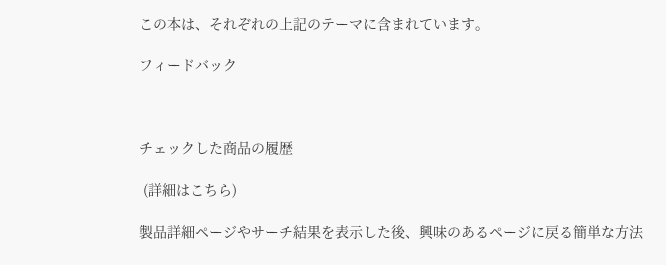この本は、それぞれの上記のテーマに含まれています。

フィードバック



チェックした商品の履歴

 (詳細はこちら)

製品詳細ページやサーチ結果を表示した後、興味のあるページに戻る簡単な方法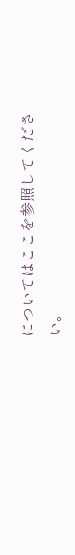についてはここを参照してください。